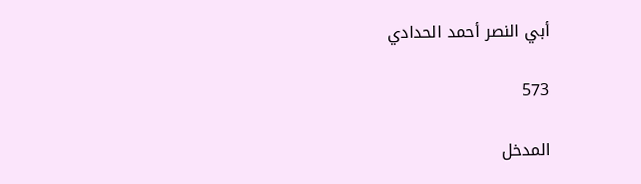أبي النصر أحمد الحدادي

573

المدخل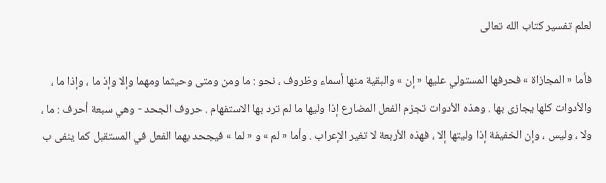لعلم تفسير كتاب الله تعالى

فأما « المجازاة » فحرفها المستولي عليها « إن » والبقية منها أسماء وظروف ، نحو : ما ومن ومتى وحيثما ومهما وإلا وإذ ما ، وإذا ما ، والأدوات كلها يجازى بها . وهذه الأدوات تجزم الفعل المضارع إذا وليها ما لم ترد بها الاستفهام . حروف الجحد - وهي سبعة أحرف : ما ، ولا ، وليس ، وإن الخفيفة إذا وليتها إلا ، فهذه الأربعة لا تغير الإعراب . وأما « لم » و « لما » فيجحد بهما الفعل في المستقبل كما ينفى ب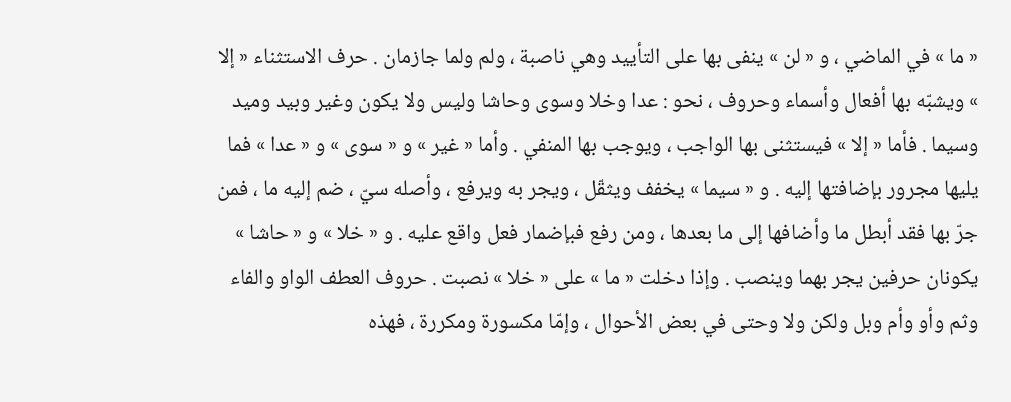« ما » في الماضي ، و « لن » ينفى بها على التأييد وهي ناصبة ، ولم ولما جازمان . حرف الاستثناء « إلا » ويشبّه بها أفعال وأسماء وحروف ، نحو : عدا وخلا وسوى وحاشا وليس ولا يكون وغير وبيد وميد وسيما . فأما « إلا » فيستثنى بها الواجب ، ويوجب بها المنفي . وأما « غير » و « سوى » و « عدا » فما يليها مجرور بإضافتها إليه . و « سيما » يخفف ويثقّل ، ويجر به ويرفع ، وأصله سيّ ، ضم إليه ما ، فمن جرّ بها فقد أبطل ما وأضافها إلى ما بعدها ، ومن رفع فبإضمار فعل واقع عليه . و « خلا » و « حاشا » يكونان حرفين يجر بهما وينصب . وإذا دخلت « ما » على « خلا » نصبت . حروف العطف الواو والفاء وثم وأو وأم وبل ولكن ولا وحتى في بعض الأحوال ، وإمّا مكسورة ومكررة ، فهذه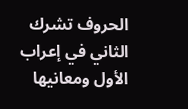الحروف تشرك الثاني في إعراب الأول ومعانيها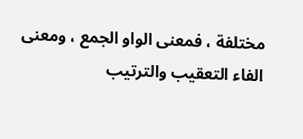مختلفة ، فمعنى الواو الجمع ، ومعنى الفاء التعقيب والترتيب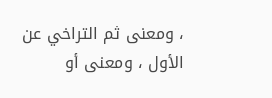، ومعنى ثم التراخي عن الأول ، ومعنى أو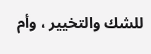للشك والتخيير ، وأم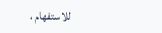للاستفهام ،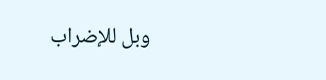وبل للإضراب